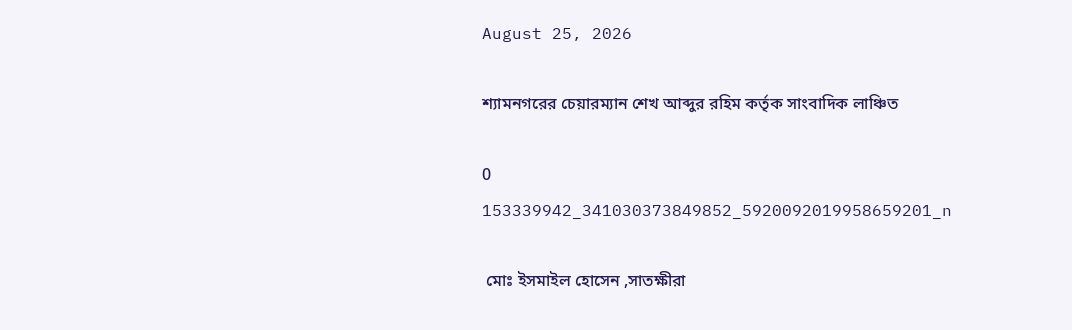August 25, 2026

শ্যামনগরের চেয়ারম্যান শেখ আব্দুর রহিম কর্তৃক সাংবাদিক লাঞ্চিত

0
153339942_341030373849852_5920092019958659201_n

 মোঃ ইসমাইল হোসেন ,সাতক্ষীরা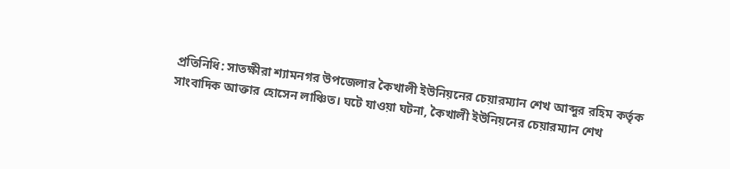প্রতিনিধি: সাতক্ষীরা শ্যামনগর উপজেলার কৈখালী ইউনিয়নের চেয়ারম্যান শেখ আব্দুর রহিম কর্তৃক সাংবাদিক আক্তার হোসেন লাঞ্চিত। ঘটে যাওয়া ঘটনা, কৈখালী ইউনিয়নের চেয়ারম্যান শেখ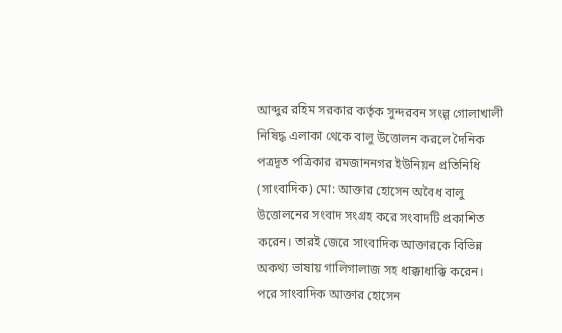আব্দুর রহিম সরকার কর্তৃক সুন্দরবন সংল্গ গোলাখালী নিষিদ্ধ এলাকা থেকে বালু উত্তোলন করলে দৈনিক পত্রদূত পত্রিকার রমজাননগর ইউনিয়ন প্রতিনিধি (সাংবাদিক) মো: আক্তার হোসেন অবৈধ বালু উত্তোলনের সংবাদ সংগ্রহ করে সংবাদটি প্রকাশিত করেন। তারই জেরে সাংবাদিক আক্তারকে বিভিন্ন অকথ্য ভাষায় গালিগালাজ সহ ধাক্কাধাক্কি করেন। পরে সাংবাদিক আক্তার হোসেন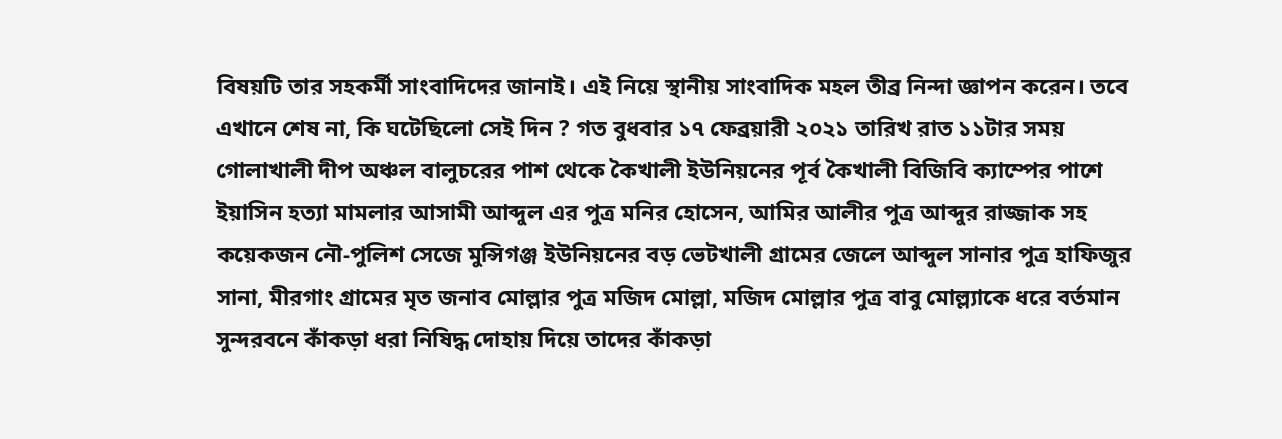বিষয়টি তার সহকর্মী সাংবাদিদের জানাই। এই নিয়ে স্থানীয় সাংবাদিক মহল তীব্র নিন্দা জ্ঞাপন করেন। তবে এখানে শেষ না, কি ঘটেছিলো সেই দিন ? গত বুধবার ১৭ ফেব্রয়ারী ২০২১ তারিখ রাত ১১টার সময় গোলাখালী দীপ অঞ্চল বালুচরের পাশ থেকে কৈখালী ইউনিয়নের পূর্ব কৈখালী বিজিবি ক্যাম্পের পাশে ইয়াসিন হত্যা মামলার আসামী আব্দুল এর পুত্র মনির হোসেন, আমির আলীর পুত্র আব্দুর রাজ্জাক সহ কয়েকজন নৌ-পুলিশ সেজে মুন্সিগঞ্জ ইউনিয়নের বড় ভেটখালী গ্রামের জেলে আব্দুল সানার পুত্র হাফিজুর সানা, মীরগাং গ্রামের মৃত জনাব মোল্লার পুত্র মজিদ মোল্লা, মজিদ মোল্লার পুত্র বাবু মোল্ল্যাকে ধরে বর্তমান সুন্দরবনে কাঁকড়া ধরা নিষিদ্ধ দোহায় দিয়ে তাদের কাঁকড়া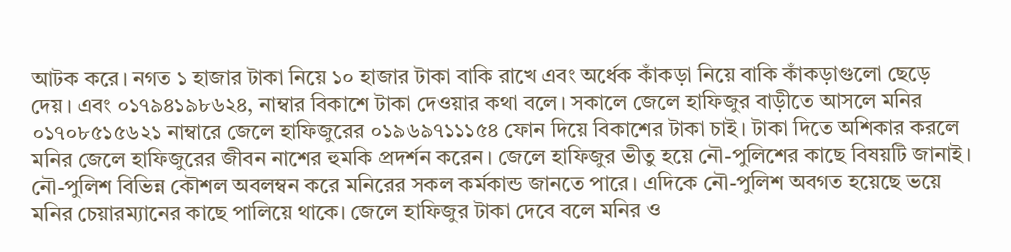আটক করে। নগত ১ হাজার টাকা নিয়ে ১০ হাজার টাকা বাকি রাখে এবং অর্ধেক কাঁকড়া নিয়ে বাকি কাঁকড়াগুলো ছেড়ে দেয়। এবং ০১৭৯৪১৯৮৬২৪, নাম্বার বিকাশে টাকা দেওয়ার কথা বলে। সকালে জেলে হাফিজুর বাড়ীতে আসলে মনির ০১৭০৮৫১৫৬২১ নাম্বারে জেলে হাফিজুরের ০১৯৬৯৭১১১৫৪ ফোন দিয়ে বিকাশের টাকা চাই। টাকা দিতে অশিকার করলে মনির জেলে হাফিজুরের জীবন নাশের হুমকি প্রদর্শন করেন। জেলে হাফিজুর ভীতু হয়ে নৌ-পুলিশের কাছে বিষয়টি জানাই। নৌ-পুলিশ বিভিন্ন কৌশল অবলম্বন করে মনিরের সকল কর্মকান্ড জানতে পারে। এদিকে নৌ-পুলিশ অবগত হয়েছে ভয়ে মনির চেয়ারম্যানের কাছে পালিয়ে থাকে। জেলে হাফিজুর টাকা দেবে বলে মনির ও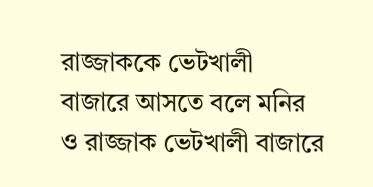রাজ্জাককে ভেটখালী বাজারে আসতে বলে মনির ও রাজ্জাক ভেটখালী বাজারে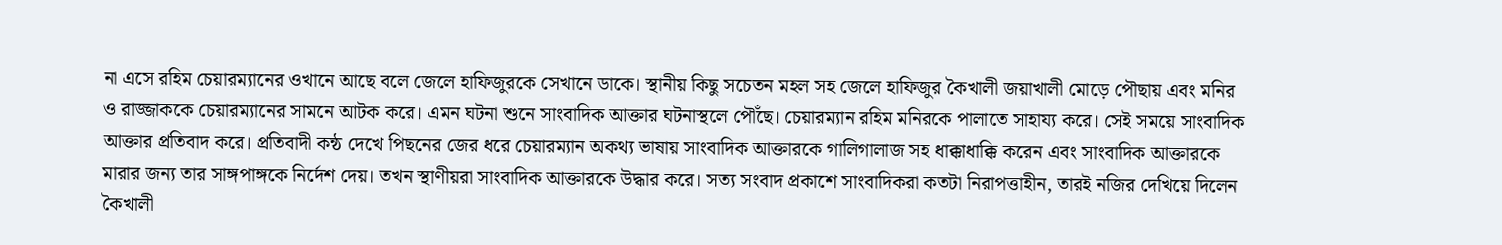না এসে রহিম চেয়ারম্যানের ওখানে আছে বলে জেলে হাফিজুরকে সেখানে ডাকে। স্থানীয় কিছু সচেতন মহল সহ জেলে হাফিজুর কৈখালী জয়াখালী মোড়ে পৌছায় এবং মনির ও রাজ্জাককে চেয়ারম্যানের সামনে আটক করে। এমন ঘটনা শুনে সাংবাদিক আক্তার ঘটনাস্থলে পৌঁছে। চেয়ারম্যান রহিম মনিরকে পালাতে সাহায্য করে। সেই সময়ে সাংবাদিক আক্তার প্রতিবাদ করে। প্রতিবাদী কন্ঠ দেখে পিছনের জের ধরে চেয়ারম্যান অকথ্য ভাষায় সাংবাদিক আক্তারকে গালিগালাজ সহ ধাক্কাধাক্কি করেন এবং সাংবাদিক আক্তারকে মারার জন্য তার সাঙ্গপাঙ্গকে নির্দেশ দেয়। তখন স্থাণীয়রা সাংবাদিক আক্তারকে উদ্ধার করে। সত্য সংবাদ প্রকাশে সাংবাদিকরা কতটা নিরাপত্তাহীন, তারই নজির দেখিয়ে দিলেন কৈখালী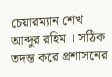চেয়ারম্যান শেখ আব্দুর রহিম । সঠিক তদন্ত করে প্রশাসনের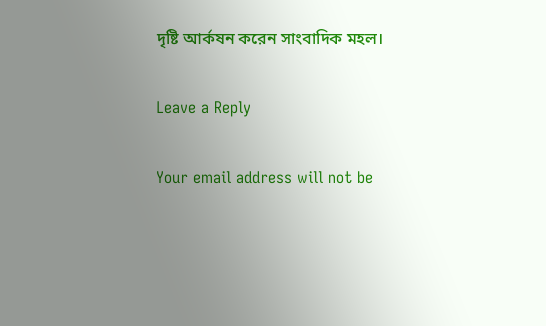দৃষ্টি আর্কষন করেন সাংবাদিক মহল।

Leave a Reply

Your email address will not be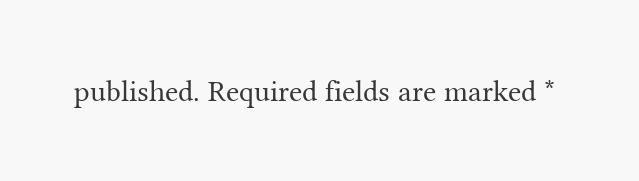published. Required fields are marked *